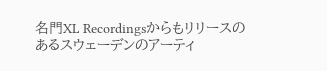名門XL Recordingsからもリリースのあるスウェーデンのアーティ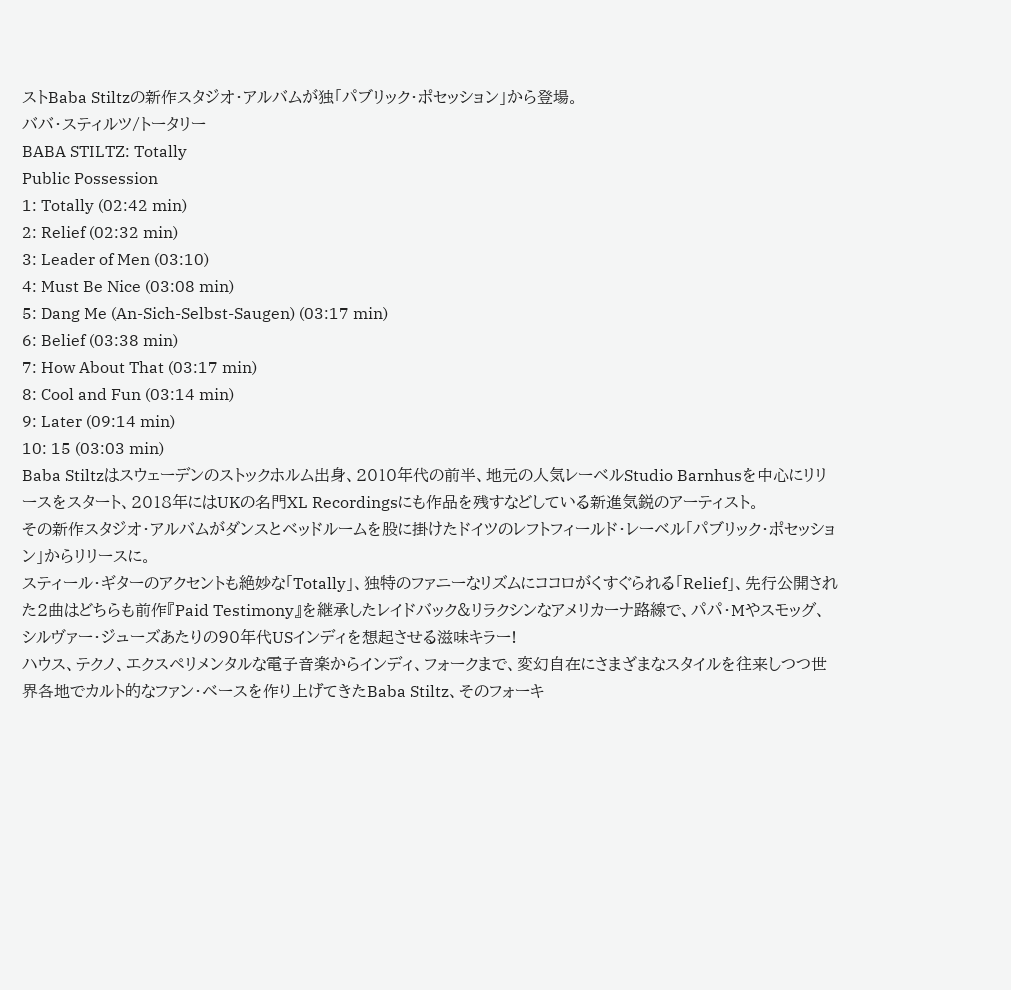ストBaba Stiltzの新作スタジオ・アルバムが独「パブリック・ポセッション」から登場。
ババ・スティルツ/トータリー
BABA STILTZ: Totally
Public Possession
1: Totally (02:42 min)
2: Relief (02:32 min)
3: Leader of Men (03:10)
4: Must Be Nice (03:08 min)
5: Dang Me (An-Sich-Selbst-Saugen) (03:17 min)
6: Belief (03:38 min)
7: How About That (03:17 min)
8: Cool and Fun (03:14 min)
9: Later (09:14 min)
10: 15 (03:03 min)
Baba Stiltzはスウェーデンのストックホルム出身、2010年代の前半、地元の人気レーベルStudio Barnhusを中心にリリースをスタート、2018年にはUKの名門XL Recordingsにも作品を残すなどしている新進気鋭のアーティスト。
その新作スタジオ・アルバムがダンスとベッドルームを股に掛けたドイツのレフトフィールド・レーベル「パブリック・ポセッション」からリリースに。
スティール・ギターのアクセントも絶妙な「Totally」、独特のファニーなリズムにココロがくすぐられる「Relief」、先行公開された2曲はどちらも前作『Paid Testimony』を継承したレイドバック&リラクシンなアメリカーナ路線で、パパ・Mやスモッグ、シルヴァー・ジューズあたりの90年代USインディを想起させる滋味キラー!
ハウス、テクノ、エクスペリメンタルな電子音楽からインディ、フォークまで、変幻自在にさまざまなスタイルを往来しつつ世界各地でカルト的なファン・ベースを作り上げてきたBaba Stiltz、そのフォーキ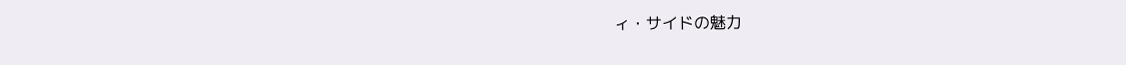ィ・サイドの魅力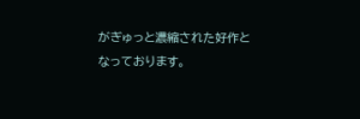がぎゅっと濃縮された好作となっております。